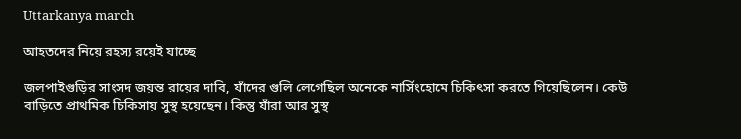Uttarkanya march

আহতদের নিয়ে রহস্য রয়েই যাচ্ছে

জলপাইগুড়ির সাংসদ জয়ন্ত রায়ের দাবি, যাঁদের গুলি লেগেছিল অনেকে নার্সিংহোমে চিকিৎসা করতে গিয়েছিলেন। কেউ বাড়িতে প্রাথমিক চিকিসায় সুস্থ হয়েছেন। কিন্তু যাঁরা আর সুস্থ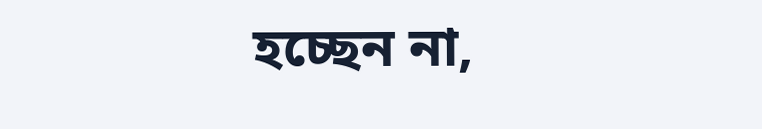হচ্ছেন না,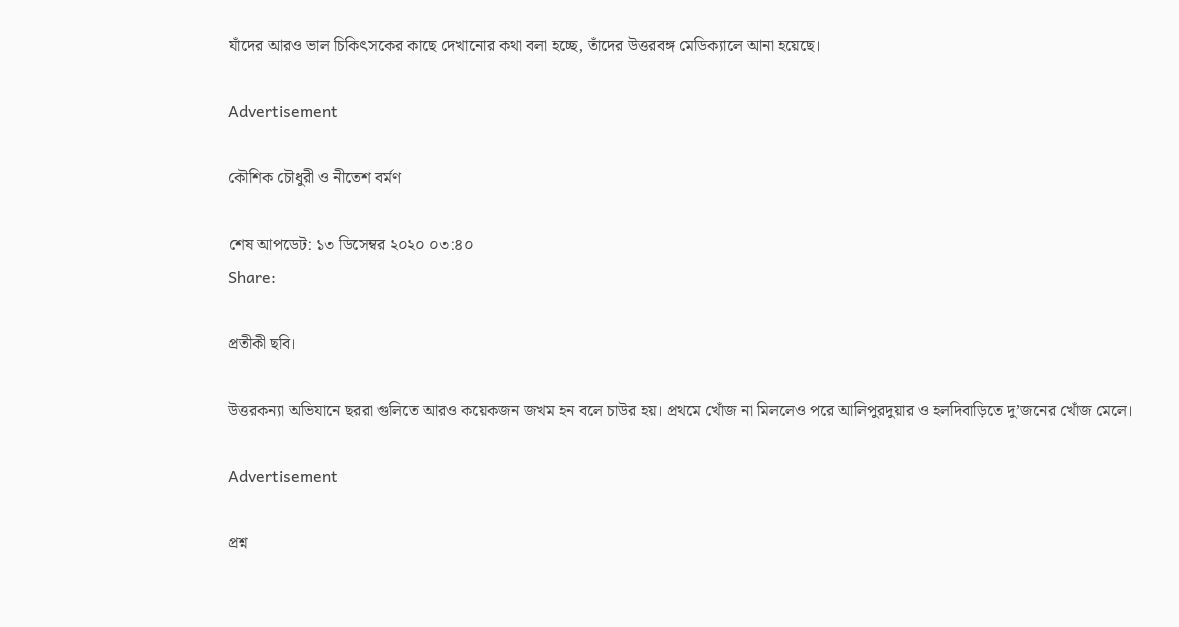যাঁদের আরও ভাল চিকিৎসকের কাছে দেখানোর কথা বলা হচ্ছে, তাঁদের উত্তরবঙ্গ মেডিক্যালে আনা হয়েছে।

Advertisement

কৌশিক চৌধুরী ও নীতেশ বর্মণ

শেষ আপডেট: ১৩ ডিসেম্বর ২০২০ ০৩:৪০
Share:

প্রতীকী ছবি।

উত্তরকন্যা অভিযানে ছররা গুলিতে আরও কয়েকজন জখম হন বলে চাউর হয়। প্রথমে খোঁজ না মিললেও পরে আলিপুরদুয়ার ও হলদিবাড়িতে দু’জনের খোঁজ মেলে।

Advertisement

প্রশ্ন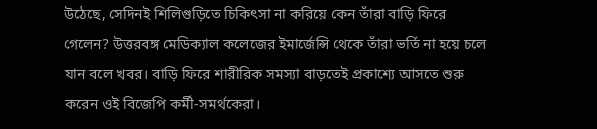উঠেছে, সেদিনই শিলিগুড়িতে চিকিৎসা না করিয়ে কেন তাঁরা বাড়ি ফিরে গেলেন? উত্তরবঙ্গ মেডিক্যাল কলেজের ইমার্জেন্সি থেকে তাঁরা ভর্তি না হয়ে চলে যান বলে খবর। বাড়ি ফিরে শারীরিক সমস্যা বাড়তেই প্রকাশ্যে আসতে শুরু করেন ওই বিজেপি কর্মী-সমর্থকেরা।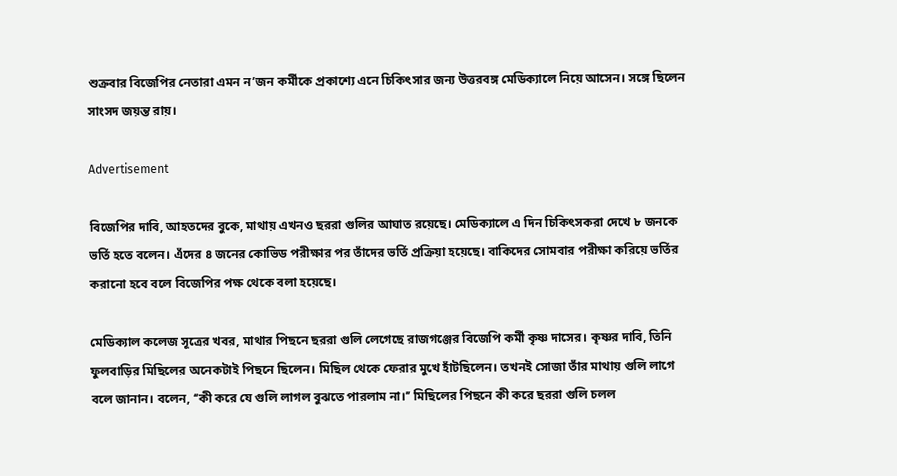শুক্রবার বিজেপির নেতারা এমন ন’জন কর্মীকে প্রকাশ্যে এনে চিকিৎসার জন্য উত্তরবঙ্গ মেডিক্যালে নিয়ে আসেন। সঙ্গে ছিলেন সাংসদ জয়ন্ত রায়।

Advertisement

বিজেপির দাবি, আহতদের বুকে, মাথায় এখনও ছররা গুলির আঘাত রয়েছে। মেডিক্যালে এ দিন চিকিৎসকরা দেখে ৮ জনকে ভর্তি হতে বলেন। এঁদের ৪ জনের কোভিড পরীক্ষার পর তাঁদের ভর্তি প্রক্রিয়া হয়েছে। বাকিদের সোমবার পরীক্ষা করিয়ে ভর্তির করানো হবে বলে বিজেপির পক্ষ থেকে বলা হয়েছে।

মেডিক্যাল কলেজ সূত্রের খবর, মাথার পিছনে ছররা গুলি লেগেছে রাজগঞ্জের বিজেপি কর্মী কৃষ্ণ দাসের। কৃষ্ণর দাবি, তিনি ফুলবাড়ির মিছিলের অনেকটাই পিছনে ছিলেন। মিছিল থেকে ফেরার মুখে হাঁটছিলেন। তখনই সোজা তাঁর মাথায় গুলি লাগে বলে জানান। বলেন, ‘‘কী করে যে গুলি লাগল বুঝতে পারলাম না।’’ মিছিলের পিছনে কী করে ছররা গুলি চলল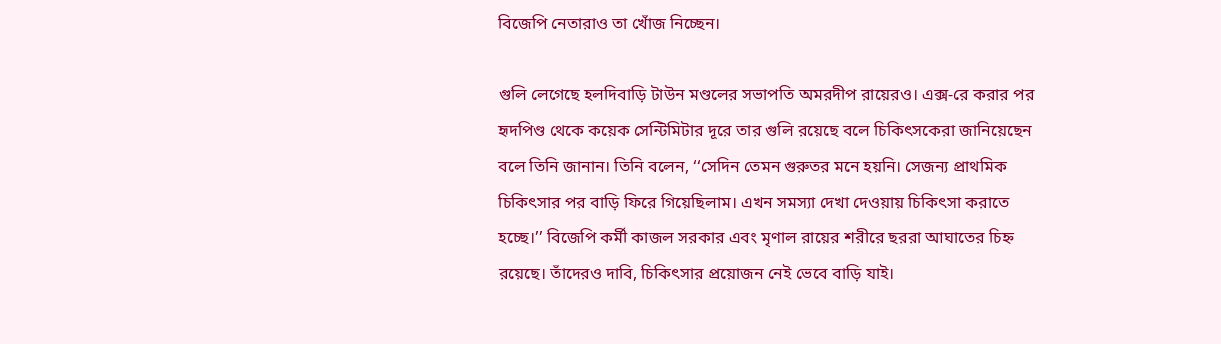বিজেপি নেতারাও তা খোঁজ নিচ্ছেন।

গুলি লেগেছে হলদিবাড়ি টাউন মণ্ডলের সভাপতি অমরদীপ রায়েরও। এক্স-রে করার পর হৃদপিণ্ড থেকে কয়েক সেন্টিমিটার দূরে তার গুলি রয়েছে বলে চিকিৎসকেরা জানিয়েছেন বলে তিনি জানান। তিনি বলেন, ‘‘সেদিন তেমন গুরুতর মনে হয়নি। সেজন্য প্রাথমিক চিকিৎসার পর বাড়ি ফিরে গিয়েছিলাম। এখন সমস্যা দেখা দেওয়ায় চিকিৎসা করাতে হচ্ছে।’’ বিজেপি কর্মী কাজল সরকার এবং মৃণাল রায়ের শরীরে ছররা আঘাতের চিহ্ন রয়েছে। তাঁদেরও দাবি, চিকিৎসার প্রয়োজন নেই ভেবে বাড়ি যাই।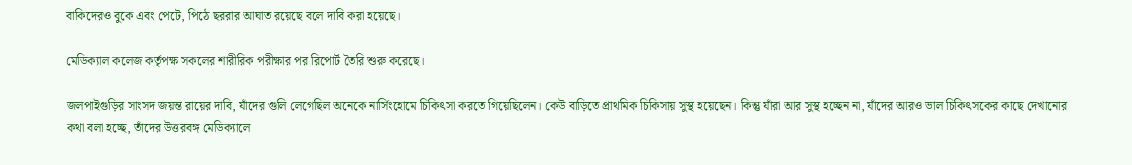বাকিদেরও বুকে এবং পেটে, পিঠে ছররার আঘাত রয়েছে বলে দাবি করা হয়েছে।

মেডিক্যাল কলেজ কর্তৃপক্ষ সকলের শারীরিক পরীক্ষার পর রিপোর্ট তৈরি শুরু করেছে।

জলপাইগুড়ির সাংসদ জয়ন্ত রায়ের দাবি, যাঁদের গুলি লেগেছিল অনেকে নার্সিংহোমে চিকিৎসা করতে গিয়েছিলেন। কেউ বাড়িতে প্রাথমিক চিকিসায় সুস্থ হয়েছেন। কিন্তু যাঁরা আর সুস্থ হচ্ছেন না, যাঁদের আরও ভাল চিকিৎসকের কাছে দেখানোর কথা বলা হচ্ছে, তাঁদের উত্তরবঙ্গ মেডিক্যালে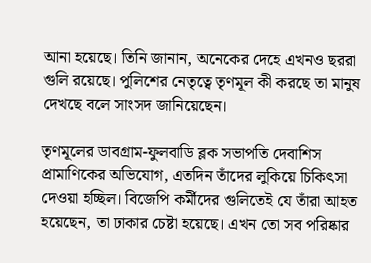আনা হয়েছে। তিনি জানান, অনেকের দেহে এখনও ছররা গুলি রয়েছে। পুলিশের নেতৃত্বে তৃণমূল কী করছে তা মানুষ দেখছে বলে সাংসদ জানিয়েছেন।

তৃণমূলের ডাবগ্রাম-ফুলবাডি ব্লক সভাপতি দেবাশিস প্রামাণিকের অভিযোগ, এতদিন তাঁদের লুকিয়ে চিকিৎসা দেওয়া হচ্ছিল। বিজেপি কর্মীদের গুলিতেই যে তাঁরা আহত হয়েছেন, তা ঢাকার চেষ্টা হয়েছে। এখন তো সব পরিষ্কার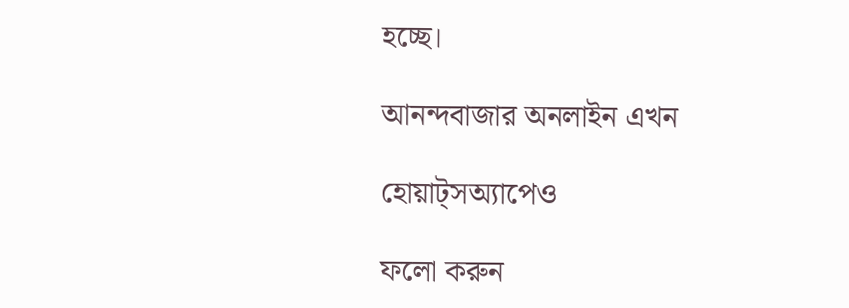হচ্ছে।

আনন্দবাজার অনলাইন এখন

হোয়াট্‌সঅ্যাপেও

ফলো করুন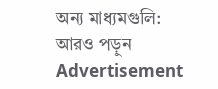অন্য মাধ্যমগুলি:
আরও পড়ুন
Advertisement